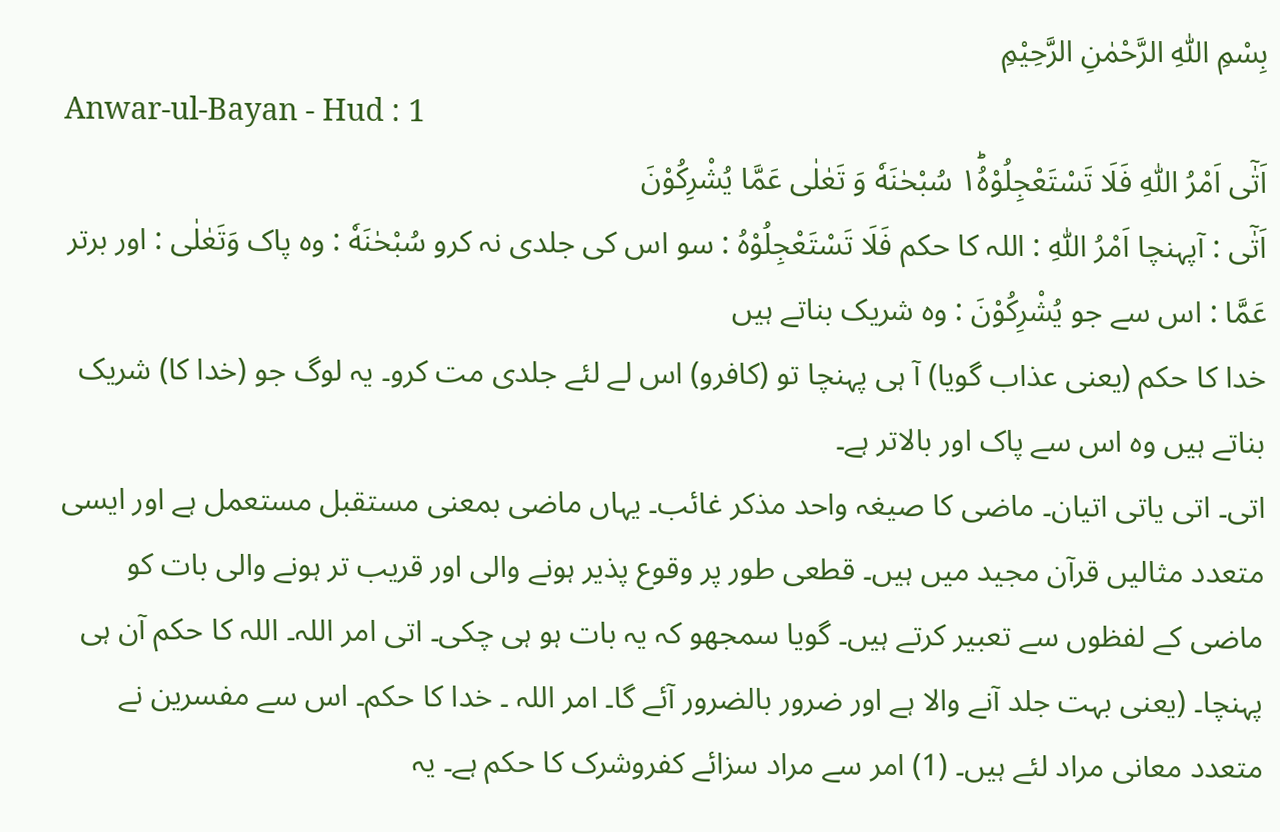بِسْمِ اللّٰهِ الرَّحْمٰنِ الرَّحِيْمِ
Anwar-ul-Bayan - Hud : 1
اَتٰۤى اَمْرُ اللّٰهِ فَلَا تَسْتَعْجِلُوْهُ١ؕ سُبْحٰنَهٗ وَ تَعٰلٰى عَمَّا یُشْرِكُوْنَ
اَتٰٓى : آپہنچا اَمْرُ اللّٰهِ : اللہ کا حکم فَلَا تَسْتَعْجِلُوْهُ : سو اس کی جلدی نہ کرو سُبْحٰنَهٗ : وہ پاک وَتَعٰلٰى : اور برتر عَمَّا : اس سے جو يُشْرِكُوْنَ : وہ شریک بناتے ہیں
خدا کا حکم (یعنی عذاب گویا) آ ہی پہنچا تو (کافرو) اس لے لئے جلدی مت کرو۔ یہ لوگ جو (خدا کا) شریک بناتے ہیں وہ اس سے پاک اور بالاتر ہے۔
اتی۔ اتی یاتی اتیان۔ ماضی کا صیغہ واحد مذکر غائب۔ یہاں ماضی بمعنی مستقبل مستعمل ہے اور ایسی متعدد مثالیں قرآن مجید میں ہیں۔ قطعی طور پر وقوع پذیر ہونے والی اور قریب تر ہونے والی بات کو ماضی کے لفظوں سے تعبیر کرتے ہیں۔ گویا سمجھو کہ یہ بات ہو ہی چکی۔ اتی امر اللہ۔ اللہ کا حکم آن ہی پہنچا۔ (یعنی بہت جلد آنے والا ہے اور ضرور بالضرور آئے گا۔ امر اللہ ۔ خدا کا حکم۔ اس سے مفسرین نے متعدد معانی مراد لئے ہیں۔ (1) امر سے مراد سزائے کفروشرک کا حکم ہے۔ یہ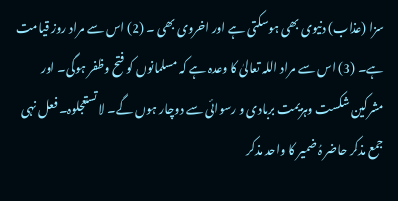سزا (عذاب) دنیوی بھی ہوسکتی ہے اور اخروی بھی ۔ (2) اس سے مراد روز قیامت ہے۔ (3) اس سے مراد اللہ تعالیٰ کا وعدہ ہے کہ مسلمانوں کو فتح وظفر ہوگی۔ اور مشرکین شکست وہزیمت بربادی و رسوائی سے دوچار ہوں گے۔ لا تستعجلوہ۔ فعل نہی جمع مذکر حاضر ہُ ضمیر کا واحد مذکر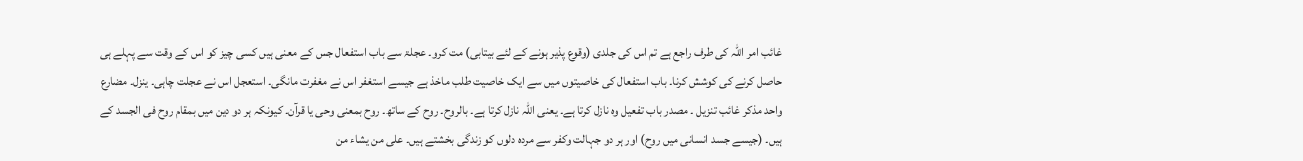غائب امر اللہ کی طرف راجع ہے تم اس کی جلدی (وقوع پذیر ہونے کے لئے بیتابی) مت کرو۔ عجلۃ سے باب استفعال جس کے معنی ہیں کسی چیز کو اس کے وقت سے پہلے ہی حاصل کرنے کی کوشش کرنا۔ باب استفعال کی خاصیتوں میں سے ایک خاصیت طلب ماخذ ہے جیسے استغفر اس نے مغفرت مانگی۔ استعجل اس نے عجلت چاہی۔ ینزل۔ مضارع واحد مذکر غائب تنزیل ۔ مصدر باب تفعیل وہ نازل کرتا ہے۔ یعنی اللہ نازل کرتا ہے۔ بالروح۔ روح کے ساتھ۔ روح بمعنی وحی یا قرآن۔ کیونکہ ہر دو دین میں بمقام روح فی الجسد کے ہیں۔ (جیسے جسد انسانی میں روح) اور ہر دو جہالت وکفر سے مردہ دلوں کو زندگی بخشتے ہیں۔ علی من یشاء من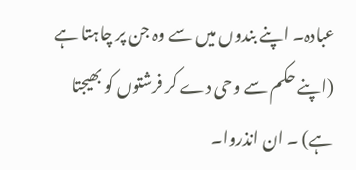عبادہ۔ اپنے بندوں میں سے وہ جن پر چاہتا ہے (اپنے حکم سے وحی دے کر فرشتوں کو بھیجتا ہے) ۔ ان انذروا۔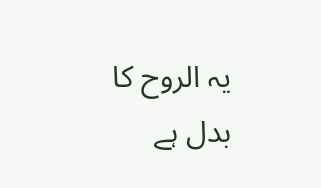یہ الروح کا بدل ہے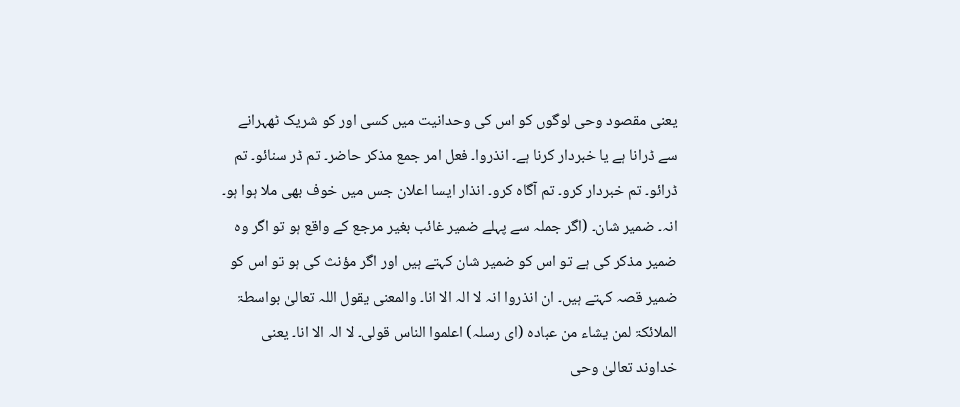یعنی مقصود وحی لوگوں کو اس کی وحدانیت میں کسی اور کو شریک ٹھہرانے سے ڈرانا ہے یا خبردار کرنا ہے۔ انذروا۔ فعل امر جمع مذکر حاضر۔ تم ڈر سنائو۔ تم ڈرائو۔ تم خبردار کرو۔ تم آگاہ کرو۔ انذار ایسا اعلان جس میں خوف بھی ملا ہوا ہو۔ انہ۔ ضمیر شان۔ (اگر جملہ سے پہلے ضمیر غائب بغیر مرجع کے واقع ہو تو اگر وہ ضمیر مذکر کی ہے تو اس کو ضمیر شان کہتے ہیں اور اگر مؤنث کی ہو تو اس کو ضمیر قصہ کہتے ہیں۔ ان انذروا انہ لا الہ الا انا۔ والمعنی یقول اللہ تعالیٰ بواسطۃ الملائکۃ لمن یشاء من عبادہ (ای رسلہ) اعلموا الناس قولی۔ لا الہ الا انا۔ یعنی خداوند تعالیٰ وحی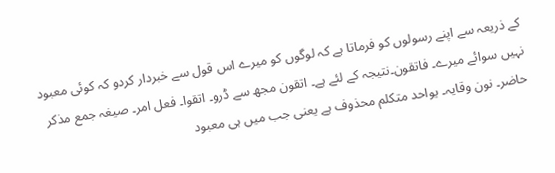کے ذریعہ سے اپنے رسولوں کو فرماتا ہے کہ لوگوں کو میرے اس قول سے خبردار کردو کہ کوئی معبود نہیں سوائے میرے۔ فاتقون۔نتیجہ کے لئے ہے۔ اتقون مجھ سے ڈرو۔ اتقوا۔ فعل امر۔ صیغہ جمع مذکر حاضر۔ نون وقایہ۔ یواحد متکلم محذوف ہے یعنی جب میں ہی معبود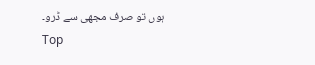ہوں تو صرف مجھی سے ڈرو۔
Top